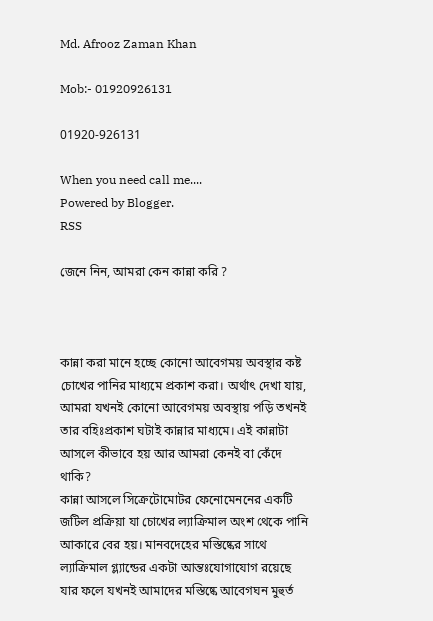Md. Afrooz Zaman Khan

Mob:- 01920926131

01920-926131

When you need call me....
Powered by Blogger.
RSS

জেনে নিন, আমরা কেন কান্না করি ?



কান্না করা মানে হচ্ছে কোনো আবেগময় অবস্থার কষ্ট চোখের পানির মাধ্যমে প্রকাশ করা। অর্থাৎ দেখা যায়, আমরা যখনই কোনো আবেগময় অবস্থায় পড়ি তখনই তার বহিঃপ্রকাশ ঘটাই কান্নার মাধ্যমে। এই কান্নাটা আসলে কীভাবে হয় আর আমরা কেনই বা কেঁদে থাকি?
কান্না আসলে সিক্রেটোমোটর ফেনোমেননের একটি জটিল প্রক্রিয়া যা চোখের ল্যাক্রিমাল অংশ থেকে পানি আকারে বের হয়। মানবদেহের মস্তিষ্কের সাথে ল্যাক্রিমাল গ্ল্যান্ডের একটা আন্তঃযোগাযোগ রয়েছে যার ফলে যখনই আমাদের মস্তিষ্কে আবেগঘন মুহুর্ত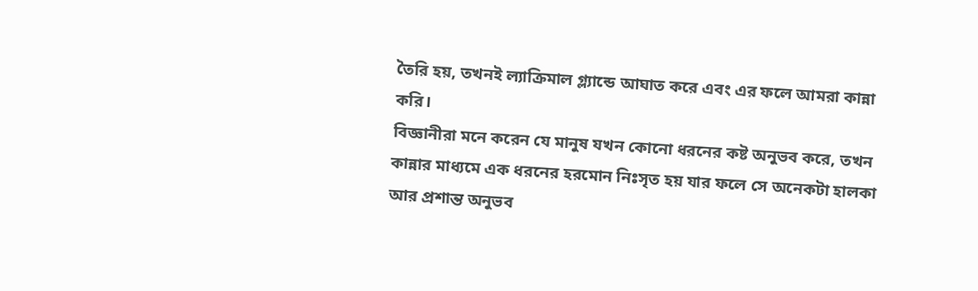তৈরি হয়, তখনই ল্যাক্রিমাল গ্ল্যান্ডে আঘাত করে এবং এর ফলে আমরা কান্না করি।
বিজ্ঞানীরা মনে করেন যে মানুষ যখন কোনো ধরনের কষ্ট অনুভব করে, তখন কান্নার মাধ্যমে এক ধরনের হরমোন নিঃসৃত হয় যার ফলে সে অনেকটা হালকা আর প্রশান্ত অনুভব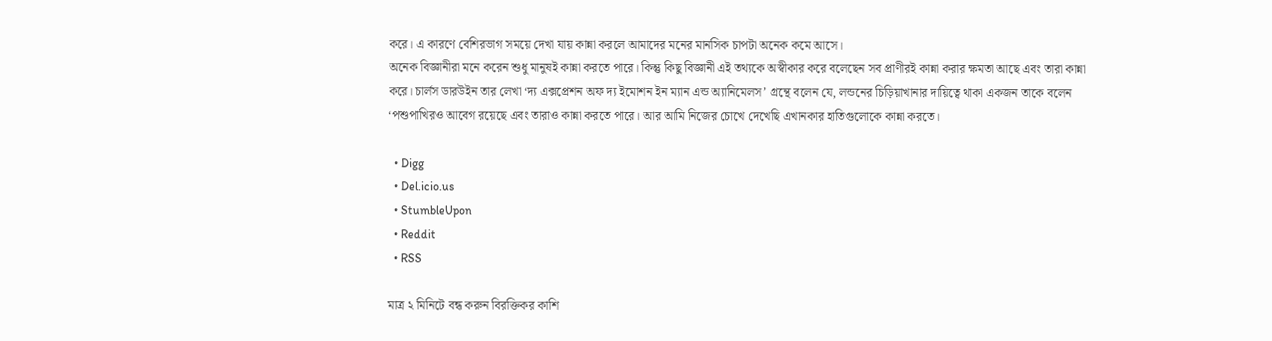করে। এ কারণে বেশিরভাগ সময়ে দেখা যায় কান্না করলে আমাদের মনের মানসিক চাপটা অনেক কমে আসে।
অনেক বিজ্ঞানীরা মনে করেন শুধু মানুষই কান্না করতে পারে। কিন্তু কিছু বিজ্ঞানী এই তথ্যকে অস্বীকার করে বলেছেন সব প্রাণীরই কান্না করার ক্ষমতা আছে এবং তারা কান্না করে। চার্লস ডারউইন তার লেখা ‘দ্য এক্সপ্রেশন অফ দ্য ইমোশন ইন ম্যান এন্ড অ্যানিমেলস’ গ্রন্থে বলেন যে, লন্ডনের চিড়িয়াখানার দায়িত্বে থাকা একজন তাকে বলেন ‘পশুপাখিরও আবেগ রয়েছে এবং তারাও কান্না করতে পারে। আর আমি নিজের চোখে দেখেছি এখানকার হাতিগুলোকে কান্না করতে।

  • Digg
  • Del.icio.us
  • StumbleUpon
  • Reddit
  • RSS

মাত্র ২ মিনিটে বন্ধ করুন বিরক্তিকর কাশি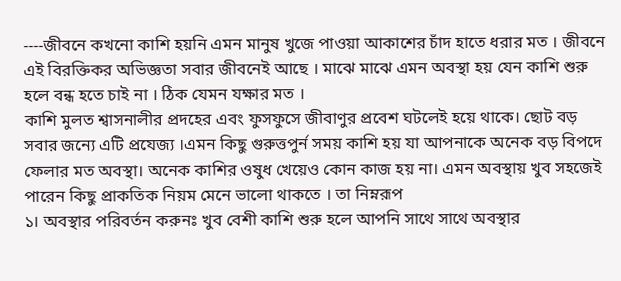----জীবনে কখনো কাশি হয়নি এমন মানুষ খুজে পাওয়া আকাশের চাঁদ হাতে ধরার মত । জীবনে এই বিরক্তিকর অভিজ্ঞতা সবার জীবনেই আছে । মাঝে মাঝে এমন অবস্থা হয় যেন কাশি শুরু হলে বন্ধ হতে চাই না । ঠিক যেমন যক্ষার মত ।
কাশি মুলত শ্বাসনালীর প্রদহের এবং ফুসফুসে জীবাণুর প্রবেশ ঘটলেই হয়ে থাকে। ছোট বড় সবার জন্যে এটি প্রযেজ্য ।এমন কিছু গুরুত্তপুর্ন সময় কাশি হয় যা আপনাকে অনেক বড় বিপদে ফেলার মত অবস্থা। অনেক কাশির ওষুধ খেয়েও কোন কাজ হয় না। এমন অবস্থায় খুব সহজেই পারেন কিছু প্রাকতিক নিয়ম মেনে ভালো থাকতে । তা নিম্নরূপ
১। অবস্থার পরিবর্তন করুনঃ খুব বেশী কাশি শুরু হলে আপনি সাথে সাথে অবস্থার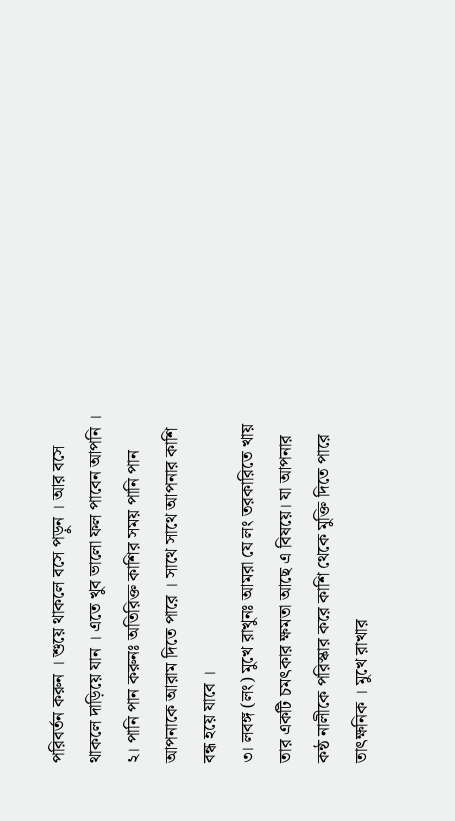পরিবর্তন করুন । শুয়ে থাকলে বসে পড়ুন । আর বসে থাকলে দাড়িয়ে যান । এতে খুব ভালো ফল পাবেন আপনি ।
২। পানি পান করুনঃ অতিরিক্ত কাশির সময় পানি পান আপনাকে আরাম দিতে পারে । সাথে সাথে আপনার কাশি বন্ধ হয়ে যাবে ।
৩। লবঙ্গ (লং) মুখে রাখুনঃ আমরা যে লং তরকারিতে খায় তার একটি চমৎকার ক্ষমতা আছে এ বিষয়ে। যা আপনার কন্ঠ নালীকে পরিস্কার করে কাশি থেকে মুক্তি দিতে পারে তাৎক্ষনিক । মুখে রাখার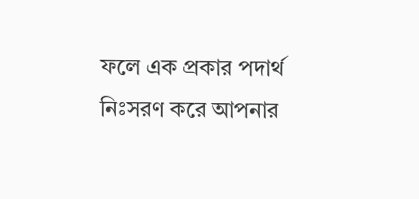ফলে এক প্রকার পদার্থ নিঃসরণ করে আপনার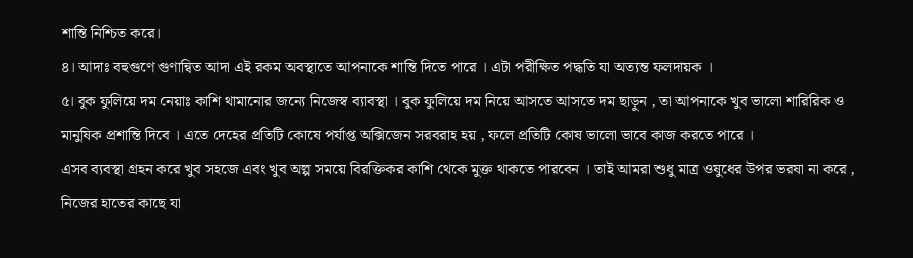শান্তি নিশ্চিত করে।
৪। আদাঃ বহুগুণে গুণান্বিত আদা এই রকম অবস্থাতে আপনাকে শান্তি দিতে পারে । এটা পরীক্ষিত পদ্ধতি যা অত্যন্ত ফলদায়ক ।
৫। বুক ফুলিয়ে দম নেয়াঃ কাশি থামানোর জন্যে নিজেস্ব ব্যাবস্থা । বুক ফুলিয়ে দম নিয়ে আসতে আসতে দম ছাড়ুন , তা আপনাকে খুব ভালো শারিরিক ও মানুষিক প্রশান্তি দিবে । এতে দেহের প্রতিটি কোষে পর্যাপ্ত অক্সিজেন সরবরাহ হয় , ফলে প্রতিটি কোষ ভালো ভাবে কাজ করতে পারে ।
এসব ব্যবস্থা গ্রহন করে খুব সহজে এবং খুব অল্প সময়ে বিরক্তিকর কাশি থেকে মুক্ত থাকতে পারবেন । তাই আমরা শুধু মাত্র ওষুধের উপর ভরষা না করে , নিজের হাতের কাছে যা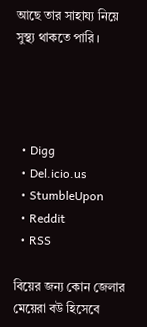আছে তার সাহায্য নিয়ে সুস্থ্য থাকতে পারি ।




  • Digg
  • Del.icio.us
  • StumbleUpon
  • Reddit
  • RSS

বিয়ের জন্য কোন জেলার মেয়েরা বউ হিসেবে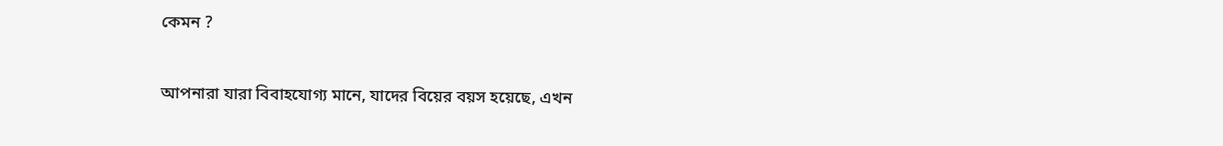কেমন ?


আপনারা যারা বিবাহযোগ্য মানে, যাদের বিয়ের বয়স হয়েছে, এখন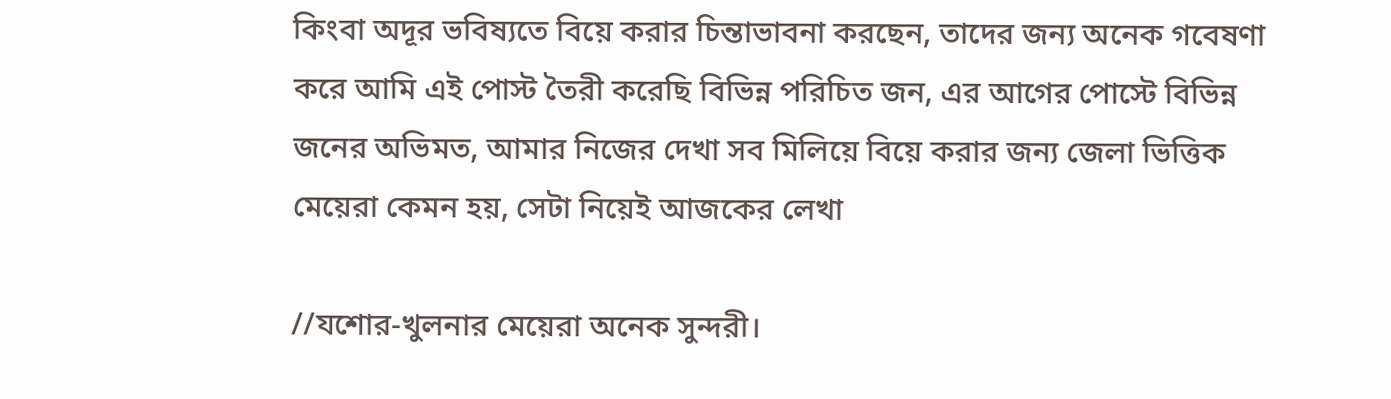কিংবা অদূর ভবিষ্যতে বিয়ে করার চিন্তাভাবনা করছেন, তাদের জন্য অনেক গবেষণা করে আমি এই পোস্ট তৈরী করেছি বিভিন্ন পরিচিত জন, এর আগের পোস্টে বিভিন্ন জনের অভিমত, আমার নিজের দেখা সব মিলিয়ে বিয়ে করার জন্য জেলা ভিত্তিক মেয়েরা কেমন হয়, সেটা নিয়েই আজকের লেখা

//যশোর-খুলনার মেয়েরা অনেক সুন্দরী।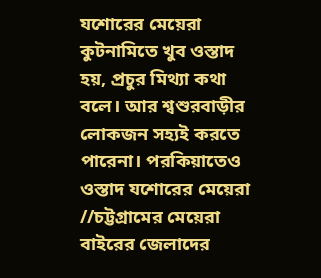যশোরের মেয়েরা কুটনামিতে খুব ওস্তাদ হয়, প্রচুর মিথ্যা কথা বলে। আর শ্বশুরবাড়ীর লোকজন সহ্যই করতে পারেনা। পরকিয়াতেও ওস্তাদ যশোরের মেয়েরা
//চট্টগ্রামের মেয়েরা বাইরের জেলাদের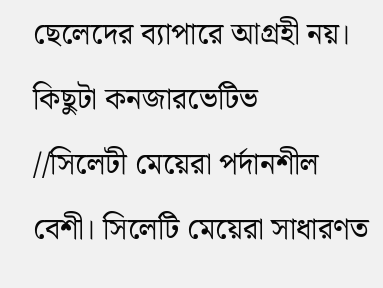ছেলেদের ব্যাপারে আগ্রহী নয়। কিছুটা কনজারভেটিভ
//সিলেটী মেয়েরা পর্দানশীল বেশী। সিলেটি মেয়েরা সাধারণত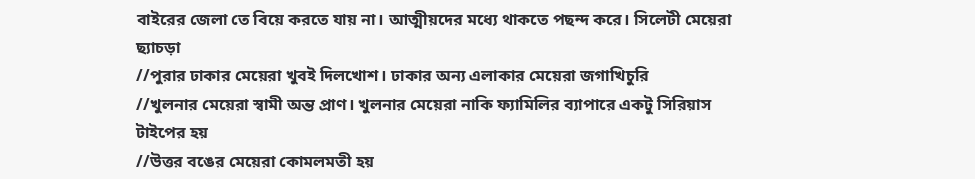বাইরের জেলা তে বিয়ে করতে যায় না। আত্মীয়দের মধ্যে থাকতে পছন্দ করে। সিলেটী মেয়েরা ছ্যাচড়া
//পুরার ঢাকার মেয়েরা খুবই দিলখোশ। ঢাকার অন্য এলাকার মেয়েরা জগাখিচুরি
//খুলনার মেয়েরা স্বামী অন্ত প্রাণ। খুলনার মেয়েরা নাকি ফ্যামিলির ব্যাপারে একটু সিরিয়াস টাইপের হয়
//উত্তর বঙের মেয়েরা কোমলমতী হয়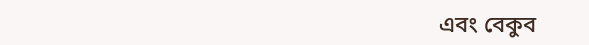এবং বেকুব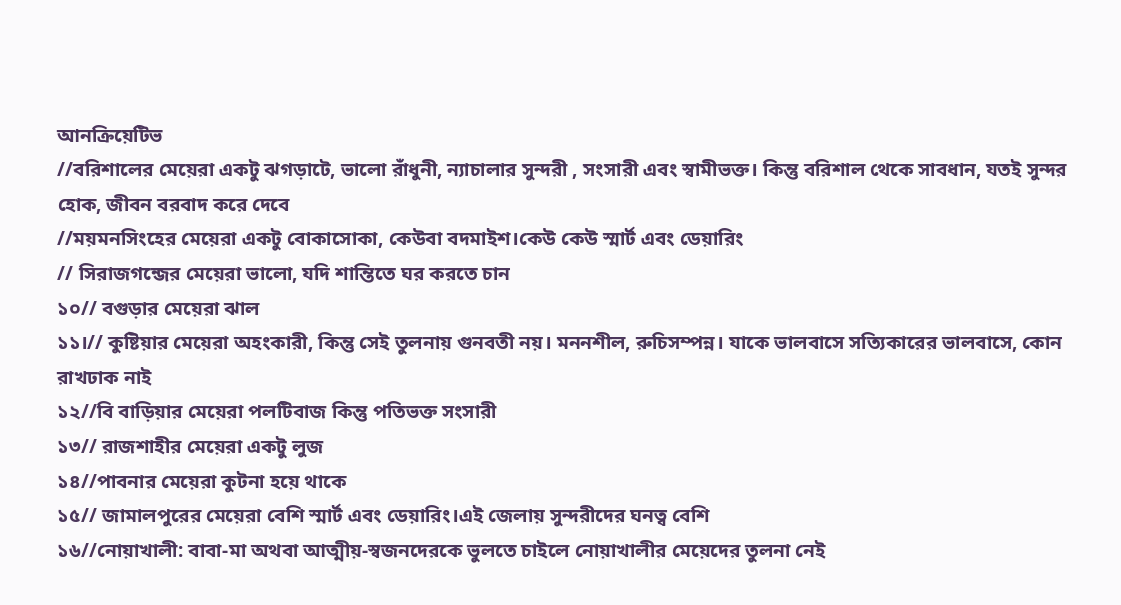আনক্রিয়েটিভ
//বরিশালের মেয়েরা একটু ঝগড়াটে, ভালো রাঁধুনী, ন্যাচালার সুন্দরী , সংসারী এবং স্বামীভক্ত। কিন্তু বরিশাল থেকে সাবধান, যতই সুন্দর হোক, জীবন বরবাদ করে দেবে
//ময়মনসিংহের মেয়েরা একটু বোকাসোকা, কেউবা বদমাইশ।কেউ কেউ স্মার্ট এবং ডেয়ারিং
// সিরাজগন্জের মেয়েরা ভালো, যদি শান্তিতে ঘর করতে চান
১০// বগুড়ার মেয়েরা ঝাল
১১।// কুষ্টিয়ার মেয়েরা অহংকারী, কিন্তু সেই তুলনায় গুনবতী নয়। মননশীল, রুচিসম্পন্ন। যাকে ভালবাসে সত্যিকারের ভালবাসে, কোন রাখঢাক নাই
১২//বি বাড়িয়ার মেয়েরা পলটিবাজ কিন্তু পতিভক্ত সংসারী
১৩// রাজশাহীর মেয়েরা একটু লুজ
১৪//পাবনার মেয়েরা কুটনা হয়ে থাকে
১৫// জামালপুরের মেয়েরা বেশি স্মার্ট এবং ডেয়ারিং।এই জেলায় সুন্দরীদের ঘনত্ব বেশি
১৬//নোয়াখালী: বাবা-মা অথবা আত্মীয়-স্বজনদেরকে ভুলতে চাইলে নোয়াখালীর মেয়েদের তুলনা নেই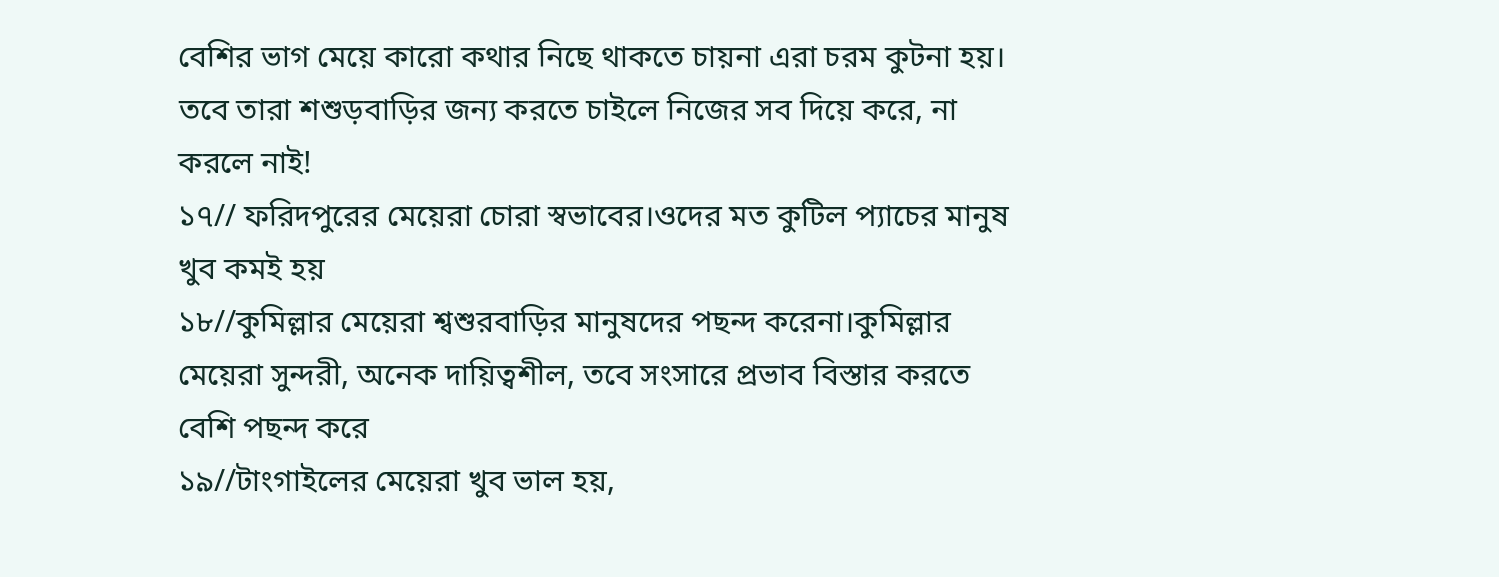বেশির ভাগ মেয়ে কারো কথার নিছে থাকতে চায়না এরা চরম কুটনা হয়। তবে তারা শশুড়বাড়ির জন্য করতে চাইলে নিজের সব দিয়ে করে, না করলে নাই!
১৭// ফরিদপুরের মেয়েরা চোরা স্বভাবের।ওদের মত কুটিল প্যাচের মানুষ খুব কমই হয়
১৮//কুমিল্লার মেয়েরা শ্বশুরবাড়ির মানুষদের পছন্দ করেনা।কুমিল্লার মেয়েরা সুন্দরী, অনেক দায়িত্বশীল, তবে সংসারে প্রভাব বিস্তার করতে বেশি পছন্দ করে
১৯//টাংগাইলের মেয়েরা খুব ভাল হয়,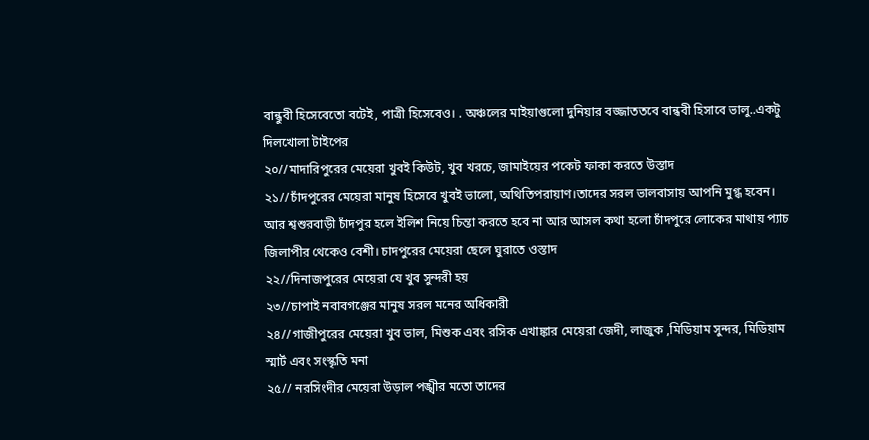বান্ধুবী হিসেবেতো বটেই, পাত্রী হিসেবেও। . অঞ্চলের মাইয়াগুলো দুনিয়ার বজ্জাততবে বান্ধবী হিসাবে ভালু..একটু দিলখোলা টাইপের
২০//মাদারিপুরের মেয়েরা খুবই কিউট, খুব খরচে, জামাইয়ের পকেট ফাকা করতে উস্তাদ
২১//চাঁদপুরের মেয়েরা মানুষ হিসেবে খুবই ভালো, অথিতিপরায়াণ।তাদের সরল ভালবাসায় আপনি মুগ্ধ হবেন। আর শ্বশুরবাড়ী চাঁদপুর হলে ইলিশ নিয়ে চিন্তা করতে হবে না আর আসল কথা হলো চাঁদপুরে লোকের মাথায় প্যাচ জিলাপীর থেকেও বেশী। চাদপুরের মেয়েরা ছেলে ঘুরাতে ওস্তাদ
২২//দিনাজপুরের মেয়েরা যে খুব সুন্দরী হয়
২৩//চাপাই নবাবগঞ্জের মানুষ সরল মনের অধিকারী
২৪//গাজীপুরের মেয়েরা খুব ভাল, মিশুক এবং রসিক এখাঙ্কার মেয়েরা জেদী, লাজুক ,মিডিয়াম সুন্দর, মিডিয়াম স্মার্ট এবং সংস্কৃতি মনা
২৫// নরসিংদীর মেয়েরা উড়াল পঙ্খীর মতো তাদের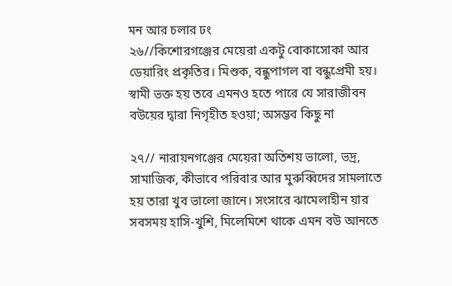মন আর চলার ঢং
২৬//কিশোরগঞ্জের মেয়েরা একটু বোকাসোকা আর ডেয়ারিং প্রকৃতির। মিশুক, বন্ধুপাগল বা বন্ধুপ্রেমী হয়। স্বামী ভক্ত হয় তবে এমনও হতে পারে যে সারাজীবন বউয়ের দ্বারা নিগৃহীত হওয়া; অসম্ভব কিছু না

২৭// নারায়নগঞ্জের মেয়েরা অতিশয় ভালো, ভদ্র, সামাজিক, কীভাবে পরিবার আর মুরুব্বিদের সামলাতে হয় তারা খুব ভালো জানে। সংসারে ঝামেলাহীন য়ার সবসময় হাসি-খুশি, মিলেমিশে থাকে এমন বউ আনতে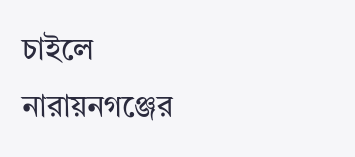চাইলে নারায়নগঞ্জের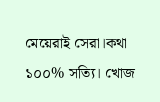মেয়েরাই সেরা।কথা ১০০% সত্যি। খোজ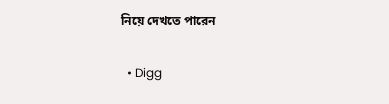নিয়ে দেখতে পারেন

  • Digg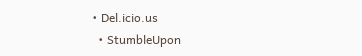• Del.icio.us
  • StumbleUpon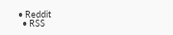• Reddit
  • RSS